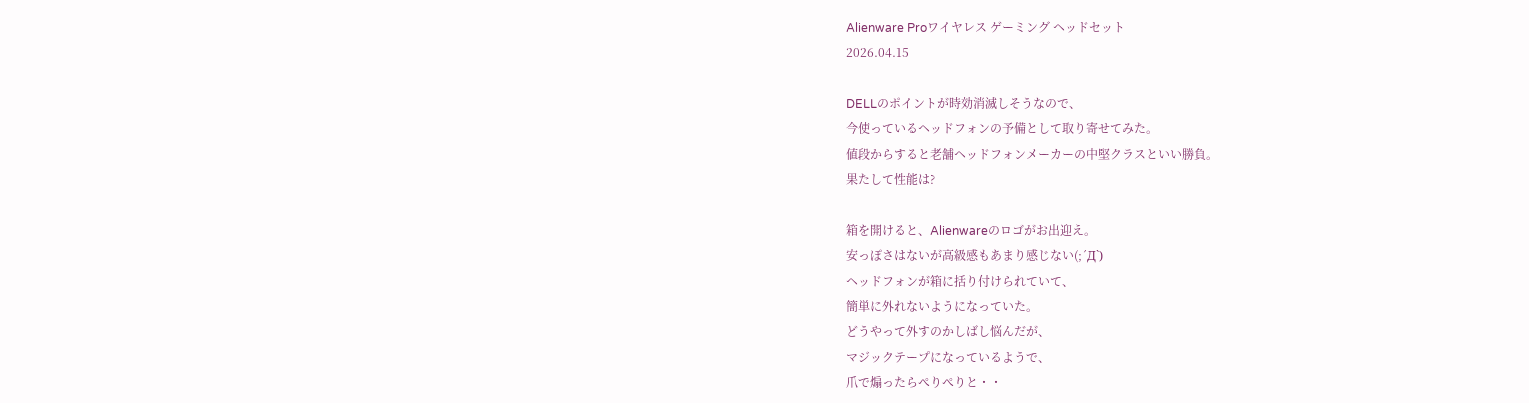Alienware Proワイヤレス ゲーミング ヘッドセット
2026.04.15

DELLのポイントが時効消滅しそうなので、
今使っているヘッドフォンの予備として取り寄せてみた。
値段からすると老舗ヘッドフォンメーカーの中堅クラスといい勝負。
果たして性能は?

箱を開けると、Alienwareのロゴがお出迎え。
安っぽさはないが高級感もあまり感じない(;´Д`)
ヘッドフォンが箱に括り付けられていて、
簡単に外れないようになっていた。
どうやって外すのかしばし悩んだが、
マジックテープになっているようで、
爪で煽ったらぺりぺりと・・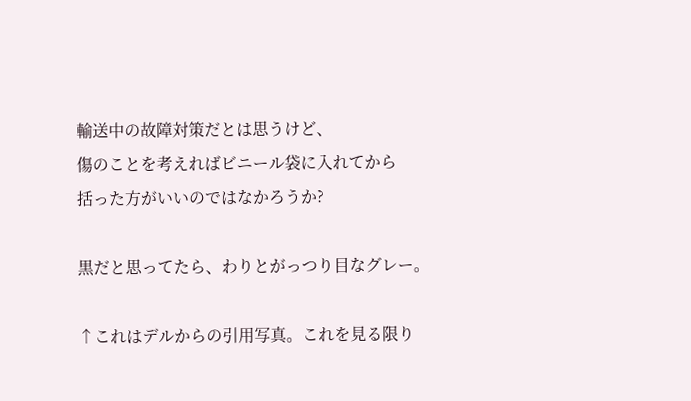輸送中の故障対策だとは思うけど、
傷のことを考えればビニール袋に入れてから
括った方がいいのではなかろうか?

黒だと思ってたら、わりとがっつり目なグレー。

↑これはデルからの引用写真。これを見る限り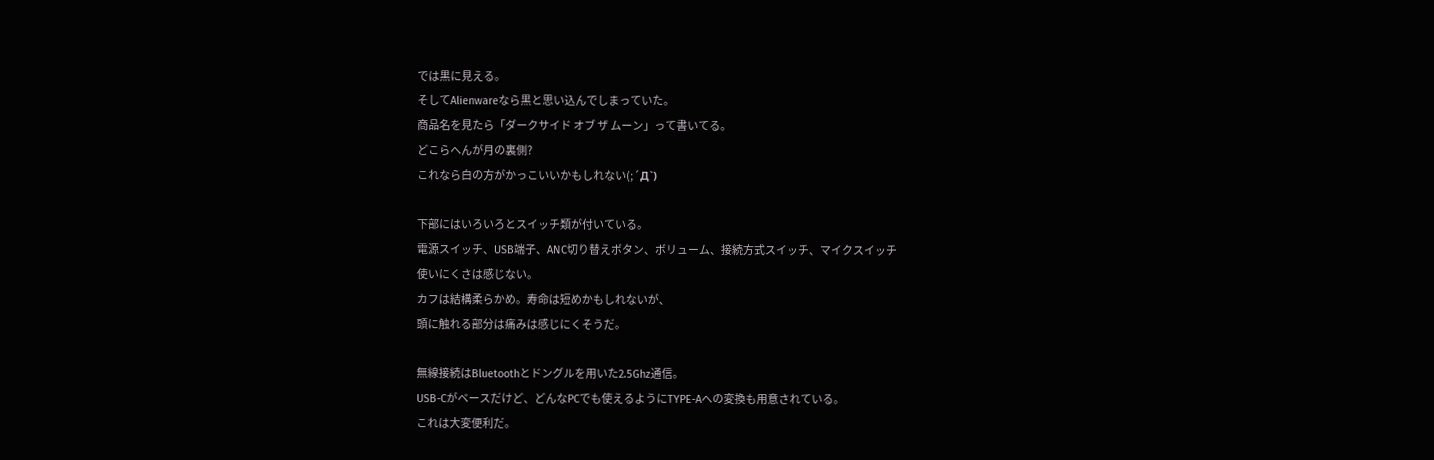では黒に見える。
そしてAlienwareなら黒と思い込んでしまっていた。
商品名を見たら「ダークサイド オブ ザ ムーン」って書いてる。
どこらへんが月の裏側?
これなら白の方がかっこいいかもしれない(;´Д`)

下部にはいろいろとスイッチ類が付いている。
電源スイッチ、USB端子、ANC切り替えボタン、ボリューム、接続方式スイッチ、マイクスイッチ
使いにくさは感じない。
カフは結構柔らかめ。寿命は短めかもしれないが、
頭に触れる部分は痛みは感じにくそうだ。

無線接続はBluetoothとドングルを用いた2.5Ghz通信。
USB-Cがベースだけど、どんなPCでも使えるようにTYPE-Aへの変換も用意されている。
これは大変便利だ。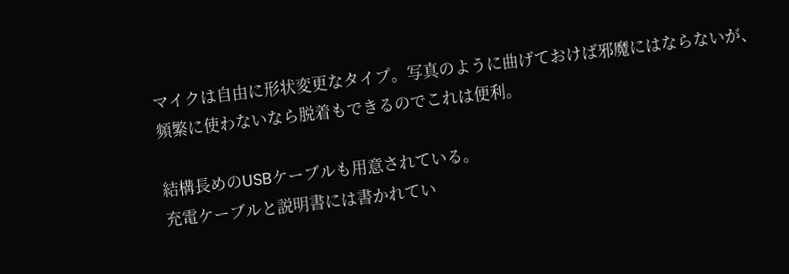マイクは自由に形状変更なタイプ。写真のように曲げておけば邪魔にはならないが、
頻繁に使わないなら脱着もできるのでこれは便利。

結構長めのUSBケーブルも用意されている。
充電ケーブルと説明書には書かれてい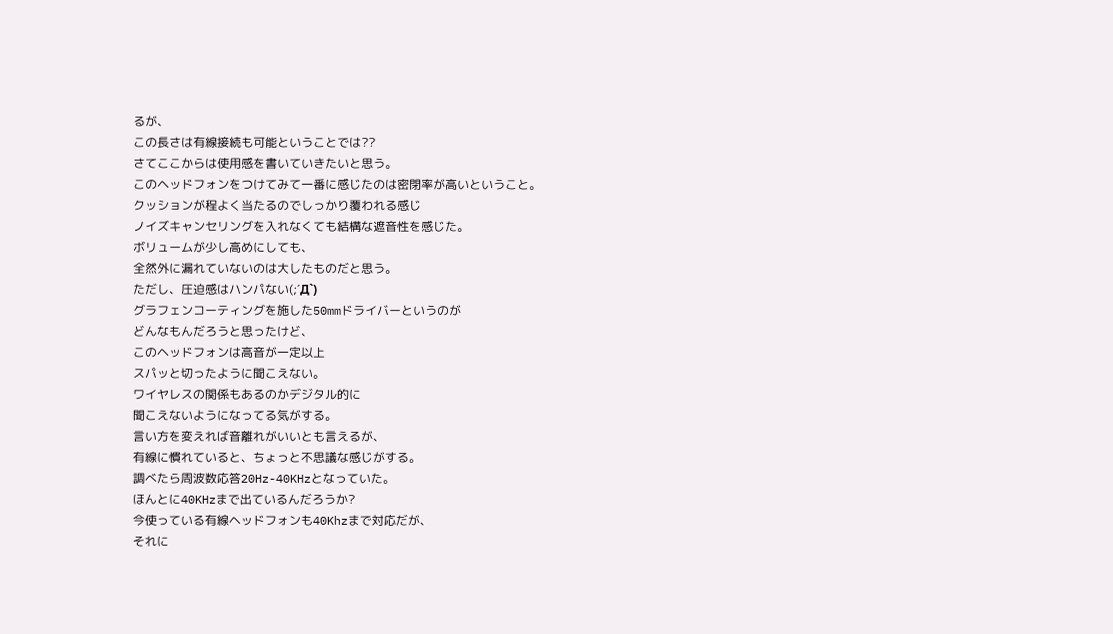るが、
この長さは有線接続も可能ということでは??
さてここからは使用感を書いていきたいと思う。
このヘッドフォンをつけてみて一番に感じたのは密閉率が高いということ。
クッションが程よく当たるのでしっかり覆われる感じ
ノイズキャンセリングを入れなくても結構な遮音性を感じた。
ボリュームが少し高めにしても、
全然外に漏れていないのは大したものだと思う。
ただし、圧迫感はハンパない(;´Д`)
グラフェンコーティングを施した50mmドライバーというのが
どんなもんだろうと思ったけど、
このヘッドフォンは高音が一定以上
スパッと切ったように聞こえない。
ワイヤレスの関係もあるのかデジタル的に
聞こえないようになってる気がする。
言い方を変えれば音離れがいいとも言えるが、
有線に慣れていると、ちょっと不思議な感じがする。
調べたら周波数応答20Hz-40KHzとなっていた。
ほんとに40KHzまで出ているんだろうか?
今使っている有線ヘッドフォンも40Khzまで対応だが、
それに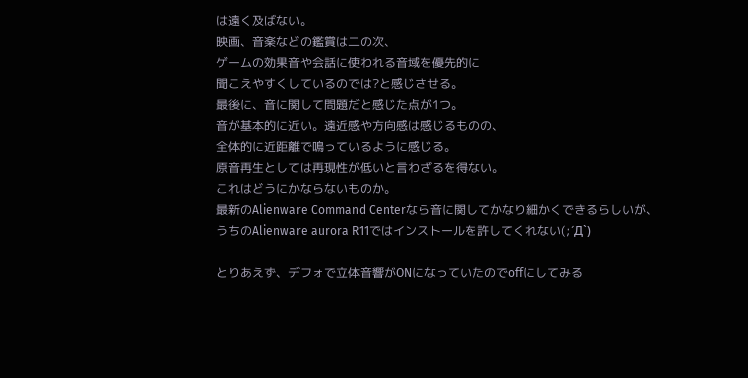は遠く及ばない。
映画、音楽などの鑑賞は二の次、
ゲームの効果音や会話に使われる音域を優先的に
聞こえやすくしているのでは?と感じさせる。
最後に、音に関して問題だと感じた点が1つ。
音が基本的に近い。遠近感や方向感は感じるものの、
全体的に近距離で鳴っているように感じる。
原音再生としては再現性が低いと言わざるを得ない。
これはどうにかならないものか。
最新のAlienware Command Centerなら音に関してかなり細かくできるらしいが、
うちのAlienware aurora R11ではインストールを許してくれない(;´Д`)

とりあえず、デフォで立体音響がONになっていたのでoffにしてみる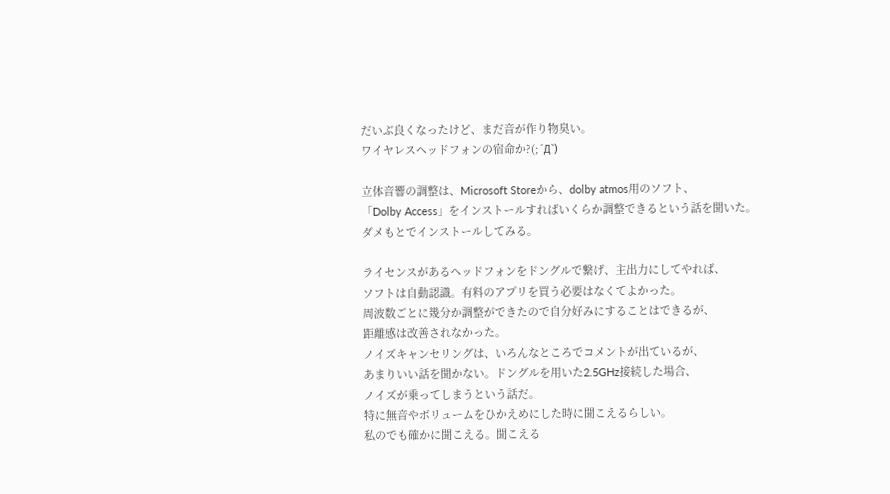だいぶ良くなったけど、まだ音が作り物臭い。
ワイヤレスヘッドフォンの宿命か?(;´Д`)

立体音響の調整は、Microsoft Storeから、dolby atmos用のソフト、
「Dolby Access」をインストールすればいくらか調整できるという話を聞いた。
ダメもとでインストールしてみる。

ライセンスがあるヘッドフォンをドングルで繋げ、主出力にしてやれば、
ソフトは自動認識。有料のアプリを買う必要はなくてよかった。
周波数ごとに幾分か調整ができたので自分好みにすることはできるが、
距離感は改善されなかった。
ノイズキャンセリングは、いろんなところでコメントが出ているが、
あまりいい話を聞かない。ドングルを用いた2.5GHz接続した場合、
ノイズが乗ってしまうという話だ。
特に無音やボリュームをひかえめにした時に聞こえるらしい。
私のでも確かに聞こえる。聞こえる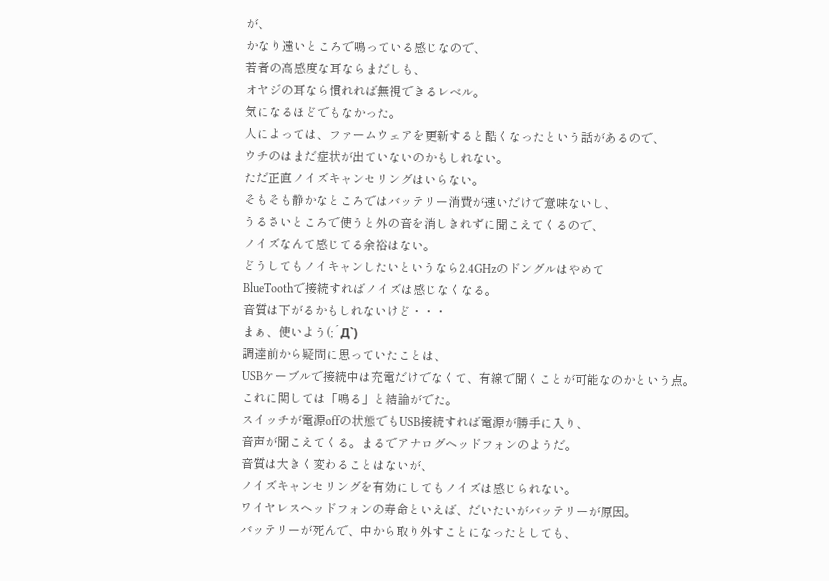が、
かなり遠いところで鳴っている感じなので、
若者の高感度な耳ならまだしも、
オヤジの耳なら慣れれば無視できるレベル。
気になるほどでもなかった。
人によっては、ファームウェアを更新すると酷くなったという話があるので、
ウチのはまだ症状が出ていないのかもしれない。
ただ正直ノイズキャンセリングはいらない。
そもそも静かなところではバッテリー消費が速いだけで意味ないし、
うるさいところで使うと外の音を消しきれずに聞こえてくるので、
ノイズなんて感じてる余裕はない。
どうしてもノイキャンしたいというなら2.4GHzのドングルはやめて
BlueToothで接続すればノイズは感じなくなる。
音質は下がるかもしれないけど・・・
まぁ、使いよう(;´Д`)
調達前から疑問に思っていたことは、
USBケーブルで接続中は充電だけでなくて、有線で聞くことが可能なのかという点。
これに関しては「鳴る」と結論がでた。
スイッチが電源offの状態でもUSB接続すれば電源が勝手に入り、
音声が聞こえてくる。まるでアナログヘッドフォンのようだ。
音質は大きく変わることはないが、
ノイズキャンセリングを有効にしてもノイズは感じられない。
ワイヤレスヘッドフォンの寿命といえば、だいたいがバッテリーが原因。
バッテリーが死んで、中から取り外すことになったとしても、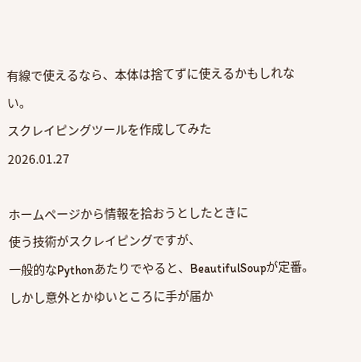有線で使えるなら、本体は捨てずに使えるかもしれない。
スクレイピングツールを作成してみた
2026.01.27

ホームページから情報を拾おうとしたときに
使う技術がスクレイピングですが、
一般的なPythonあたりでやると、BeautifulSoupが定番。
しかし意外とかゆいところに手が届か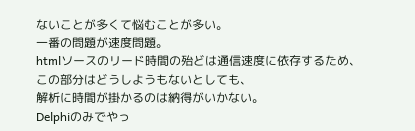ないことが多くて悩むことが多い。
一番の問題が速度問題。
htmlソースのリード時間の殆どは通信速度に依存するため、
この部分はどうしようもないとしても、
解析に時間が掛かるのは納得がいかない。
Delphiのみでやっ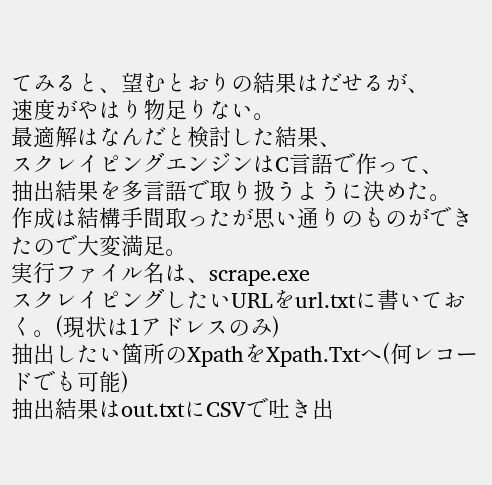てみると、望むとおりの結果はだせるが、
速度がやはり物足りない。
最適解はなんだと検討した結果、
スクレイピングエンジンはC言語で作って、
抽出結果を多言語で取り扱うように決めた。
作成は結構手間取ったが思い通りのものができたので大変満足。
実行ファイル名は、scrape.exe
スクレイピングしたいURLをurl.txtに書いておく。(現状は1アドレスのみ)
抽出したい箇所のXpathをXpath.Txtへ(何レコードでも可能)
抽出結果はout.txtにCSVで吐き出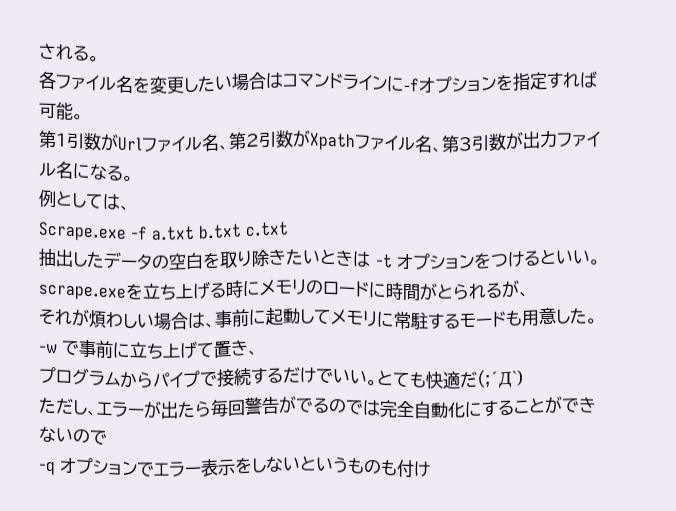される。
各ファイル名を変更したい場合はコマンドラインに-fオプションを指定すれば可能。
第1引数がUrlファイル名、第2引数がXpathファイル名、第3引数が出力ファイル名になる。
例としては、
Scrape.exe -f a.txt b.txt c.txt
抽出したデータの空白を取り除きたいときは -t オプションをつけるといい。
scrape.exeを立ち上げる時にメモリのロードに時間がとられるが、
それが煩わしい場合は、事前に起動してメモリに常駐するモードも用意した。
-w で事前に立ち上げて置き、
プログラムからパイプで接続するだけでいい。とても快適だ(;´Д`)
ただし、エラーが出たら毎回警告がでるのでは完全自動化にすることができないので
-q オプションでエラー表示をしないというものも付け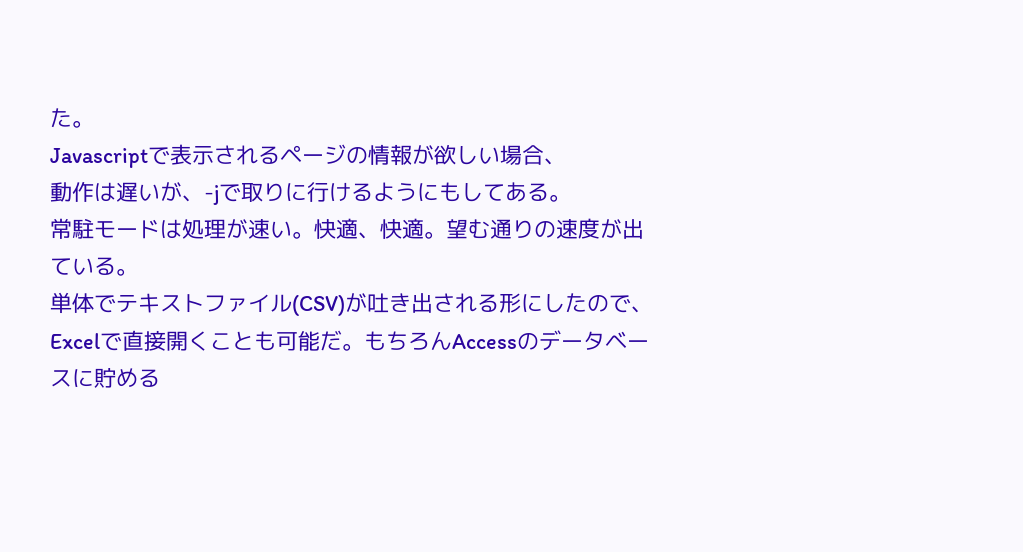た。
Javascriptで表示されるページの情報が欲しい場合、
動作は遅いが、-jで取りに行けるようにもしてある。
常駐モードは処理が速い。快適、快適。望む通りの速度が出ている。
単体でテキストファイル(CSV)が吐き出される形にしたので、
Excelで直接開くことも可能だ。もちろんAccessのデータベースに貯める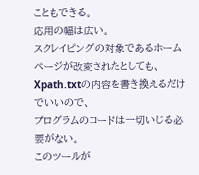こともできる。
応用の幅は広い。
スクレイピングの対象であるホームページが改変されたとしても、
Xpath.txtの内容を書き換えるだけでいいので、
プログラムのコードは一切いじる必要がない。
このツールが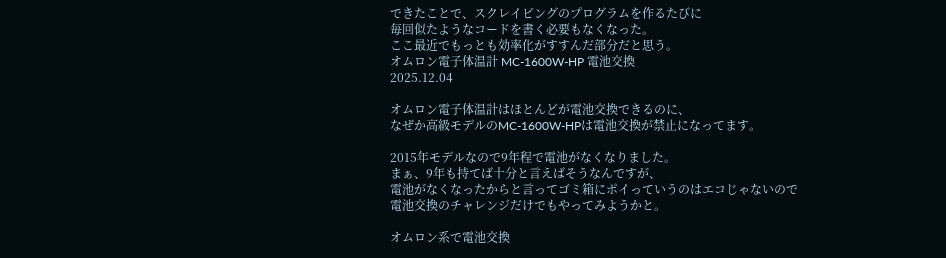できたことで、スクレイピングのプログラムを作るたびに
毎回似たようなコードを書く必要もなくなった。
ここ最近でもっとも効率化がすすんだ部分だと思う。
オムロン電子体温計 MC-1600W-HP 電池交換
2025.12.04

オムロン電子体温計はほとんどが電池交換できるのに、
なぜか高級モデルのMC-1600W-HPは電池交換が禁止になってます。

2015年モデルなので9年程で電池がなくなりました。
まぁ、9年も持てば十分と言えばそうなんですが、
電池がなくなったからと言ってゴミ箱にポイっていうのはエコじゃないので
電池交換のチャレンジだけでもやってみようかと。

オムロン系で電池交換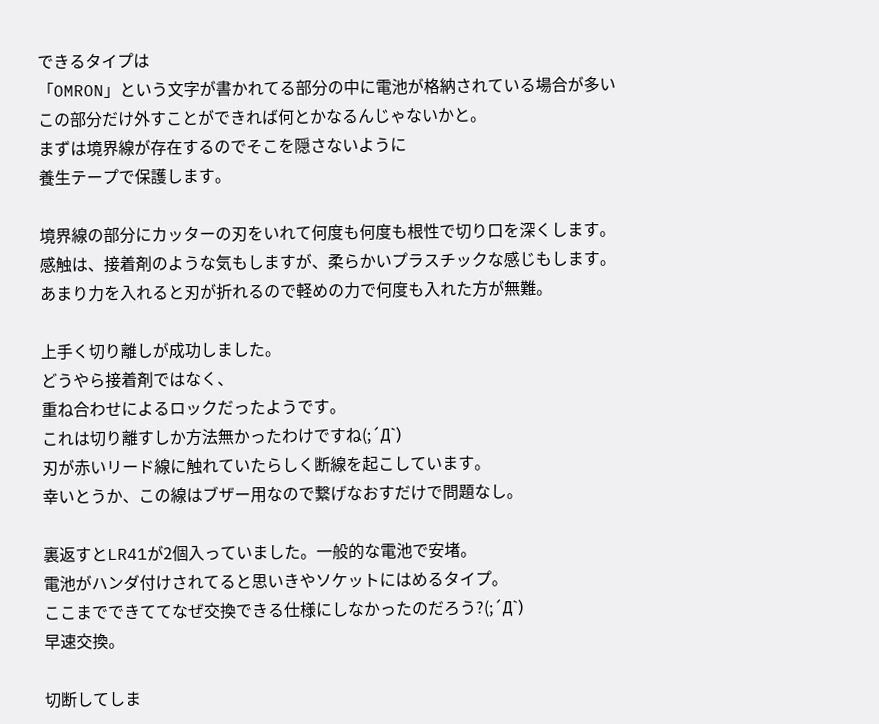できるタイプは
「OMRON」という文字が書かれてる部分の中に電池が格納されている場合が多い
この部分だけ外すことができれば何とかなるんじゃないかと。
まずは境界線が存在するのでそこを隠さないように
養生テープで保護します。

境界線の部分にカッターの刃をいれて何度も何度も根性で切り口を深くします。
感触は、接着剤のような気もしますが、柔らかいプラスチックな感じもします。
あまり力を入れると刃が折れるので軽めの力で何度も入れた方が無難。

上手く切り離しが成功しました。
どうやら接着剤ではなく、
重ね合わせによるロックだったようです。
これは切り離すしか方法無かったわけですね(;´Д`)
刃が赤いリード線に触れていたらしく断線を起こしています。
幸いとうか、この線はブザー用なので繋げなおすだけで問題なし。

裏返すとLR41が2個入っていました。一般的な電池で安堵。
電池がハンダ付けされてると思いきやソケットにはめるタイプ。
ここまでできててなぜ交換できる仕様にしなかったのだろう?(;´Д`)
早速交換。

切断してしま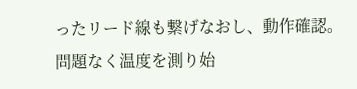ったリード線も繋げなおし、動作確認。
問題なく温度を測り始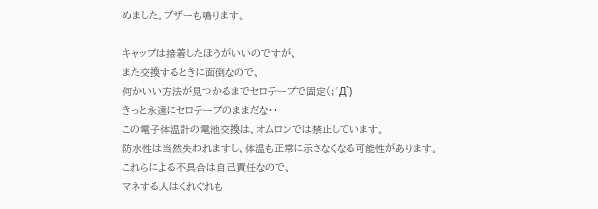めました。ブザーも鳴ります。

キャップは接着したほうがいいのですが、
また交換するときに面倒なので、
何かいい方法が見つかるまでセロテープで固定(;´Д`)
きっと永遠にセロテープのままだな・・
この電子体温計の電池交換は、オムロンでは禁止しています。
防水性は当然失われますし、体温も正常に示さなくなる可能性があります。
これらによる不具合は自己責任なので、
マネする人はくれぐれも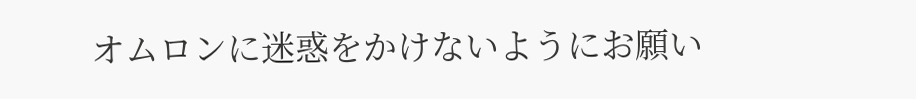オムロンに迷惑をかけないようにお願い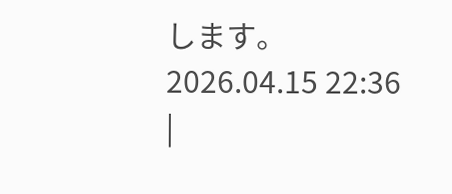します。
2026.04.15 22:36
|